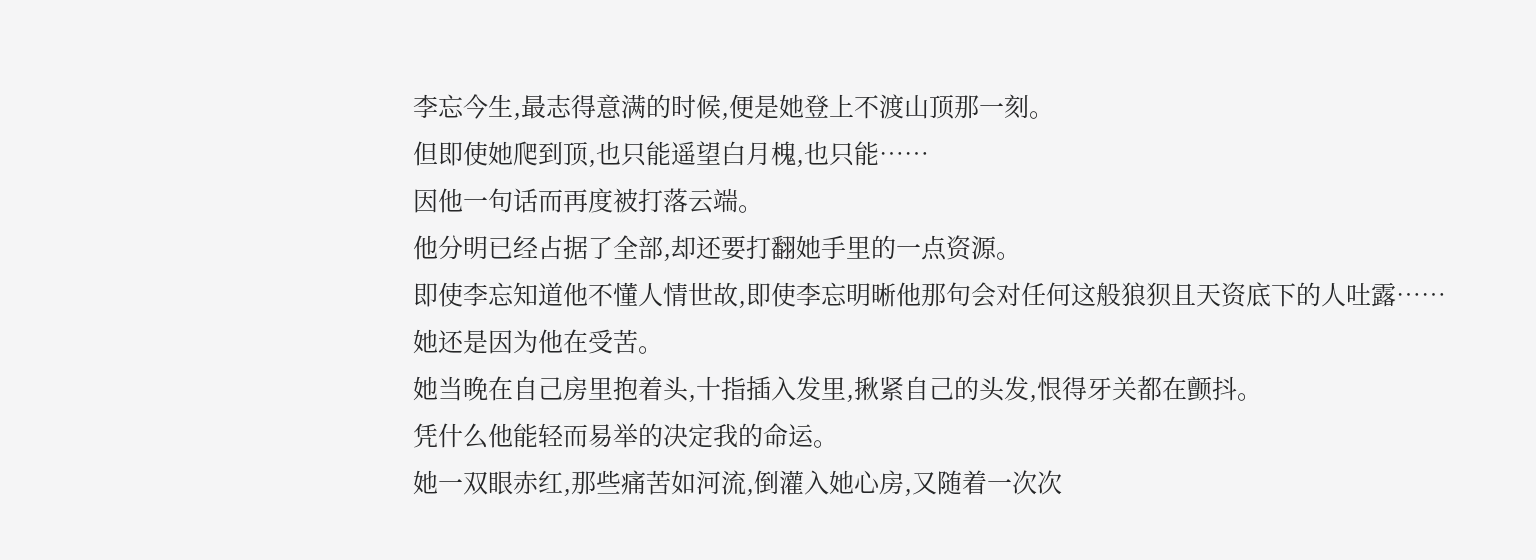李忘今生,最志得意满的时候,便是她登上不渡山顶那一刻。
但即使她爬到顶,也只能遥望白月槐,也只能……
因他一句话而再度被打落云端。
他分明已经占据了全部,却还要打翻她手里的一点资源。
即使李忘知道他不懂人情世故,即使李忘明晰他那句会对任何这般狼狈且天资底下的人吐露……
她还是因为他在受苦。
她当晚在自己房里抱着头,十指插入发里,揪紧自己的头发,恨得牙关都在颤抖。
凭什么他能轻而易举的决定我的命运。
她一双眼赤红,那些痛苦如河流,倒灌入她心房,又随着一次次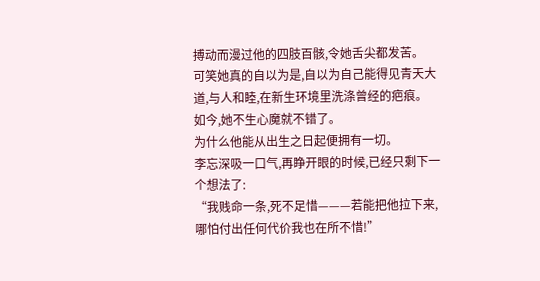搏动而漫过他的四肢百骸,令她舌尖都发苦。
可笑她真的自以为是,自以为自己能得见青天大道,与人和睦,在新生环境里洗涤曾经的疤痕。
如今,她不生心魔就不错了。
为什么他能从出生之日起便拥有一切。
李忘深吸一口气,再睁开眼的时候,已经只剩下一个想法了:
“我贱命一条,死不足惜———若能把他拉下来,哪怕付出任何代价我也在所不惜!”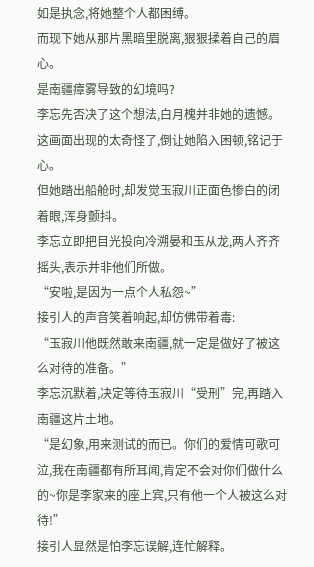如是执念,将她整个人都困缚。
而现下她从那片黑暗里脱离,狠狠揉着自己的眉心。
是南疆瘴雾导致的幻境吗?
李忘先否决了这个想法,白月槐并非她的遗憾。
这画面出现的太奇怪了,倒让她陷入困顿,铭记于心。
但她踏出船舱时,却发觉玉寂川正面色惨白的闭着眼,浑身颤抖。
李忘立即把目光投向冷溯晏和玉从龙,两人齐齐摇头,表示并非他们所做。
“安啦,是因为一点个人私怨~”
接引人的声音笑着响起,却仿佛带着毒:
“玉寂川他既然敢来南疆,就一定是做好了被这么对待的准备。”
李忘沉默着,决定等待玉寂川“受刑”完,再踏入南疆这片土地。
“是幻象,用来测试的而已。你们的爱情可歌可泣,我在南疆都有所耳闻,肯定不会对你们做什么的~你是李家来的座上宾,只有他一个人被这么对待!”
接引人显然是怕李忘误解,连忙解释。